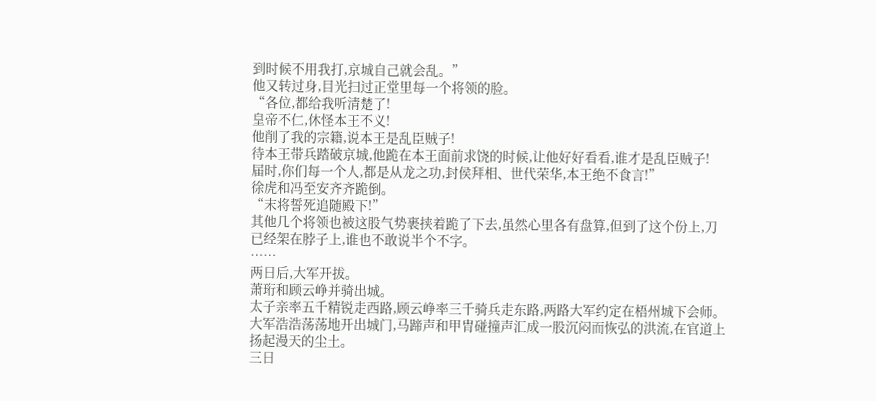到时候不用我打,京城自己就会乱。”
他又转过身,目光扫过正堂里每一个将领的脸。
“各位,都给我听清楚了!
皇帝不仁,休怪本王不义!
他削了我的宗籍,说本王是乱臣贼子!
待本王带兵踏破京城,他跪在本王面前求饶的时候,让他好好看看,谁才是乱臣贼子!
届时,你们每一个人,都是从龙之功,封侯拜相、世代荣华,本王绝不食言!”
徐虎和冯至安齐齐跪倒。
“末将誓死追随殿下!”
其他几个将领也被这股气势裹挟着跪了下去,虽然心里各有盘算,但到了这个份上,刀已经架在脖子上,谁也不敢说半个不字。
……
两日后,大军开拔。
萧珩和顾云峥并骑出城。
太子亲率五千精锐走西路,顾云峥率三千骑兵走东路,两路大军约定在梧州城下会师。
大军浩浩荡荡地开出城门,马蹄声和甲胄碰撞声汇成一股沉闷而恢弘的洪流,在官道上扬起漫天的尘土。
三日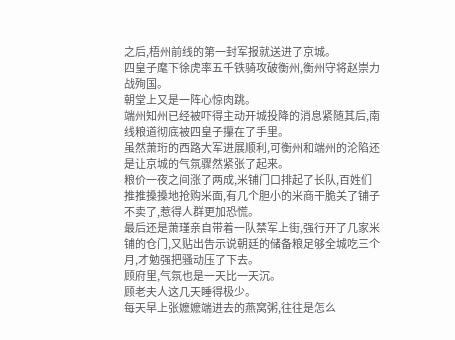之后,梧州前线的第一封军报就送进了京城。
四皇子麾下徐虎率五千铁骑攻破衡州,衡州守将赵崇力战殉国。
朝堂上又是一阵心惊肉跳。
端州知州已经被吓得主动开城投降的消息紧随其后,南线粮道彻底被四皇子攥在了手里。
虽然萧珩的西路大军进展顺利,可衡州和端州的沦陷还是让京城的气氛骤然紧张了起来。
粮价一夜之间涨了两成,米铺门口排起了长队,百姓们推推搡搡地抢购米面,有几个胆小的米商干脆关了铺子不卖了,惹得人群更加恐慌。
最后还是萧瑾亲自带着一队禁军上街,强行开了几家米铺的仓门,又贴出告示说朝廷的储备粮足够全城吃三个月,才勉强把骚动压了下去。
顾府里,气氛也是一天比一天沉。
顾老夫人这几天睡得极少。
每天早上张嬷嬷端进去的燕窝粥,往往是怎么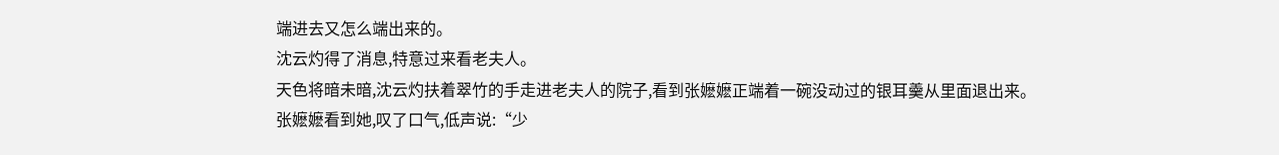端进去又怎么端出来的。
沈云灼得了消息,特意过来看老夫人。
天色将暗未暗,沈云灼扶着翠竹的手走进老夫人的院子,看到张嬷嬷正端着一碗没动过的银耳羹从里面退出来。
张嬷嬷看到她,叹了口气,低声说:“少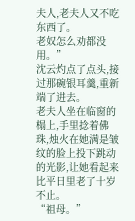夫人,老夫人又不吃东西了。
老奴怎么劝都没用。”
沈云灼点了点头,接过那碗银耳羹,重新端了进去。
老夫人坐在临窗的榻上,手里捻着佛珠,烛火在她满是皱纹的脸上投下跳动的光影,让她看起来比平日里老了十岁不止。
“祖母。”